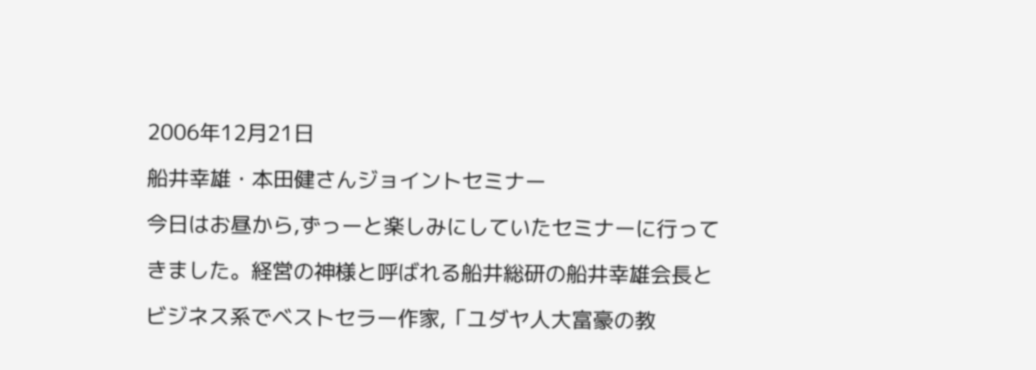2006年12月21日

船井幸雄・本田健さんジョイントセミナー

今日はお昼から,ずっーと楽しみにしていたセミナーに行って

きました。経営の神様と呼ばれる船井総研の船井幸雄会長と

ビジネス系でベストセラー作家,「ユダヤ人大富豪の教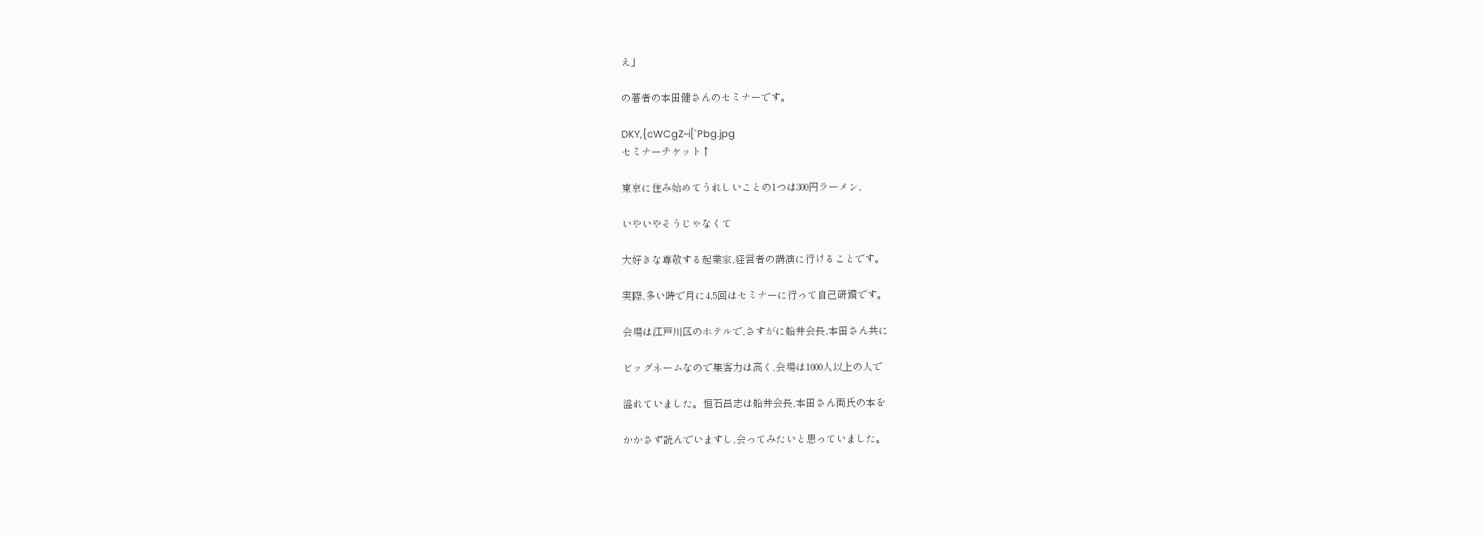え」

の著者の本田健さんのセミナーです。

DKY,{cWCgZ~i[`Pbg.jpg
セミナーチケット↑

東京に住み始めてうれしいことの1つは300円ラーメン,

いやいやそうじゃなくて

大好きな尊敬する起業家,経営者の講演に行けることです。

実際,多い時で月に4,5回はセミナーに行って自己研鑽です。

会場は江戸川区のホテルで,さすがに船井会長,本田さん共に

ビッグネームなので集客力は高く,会場は1000人以上の人で

溢れていました。恒石昌志は船井会長,本田さん両氏の本を

かかさず読んでいますし,会ってみたいと思っていました。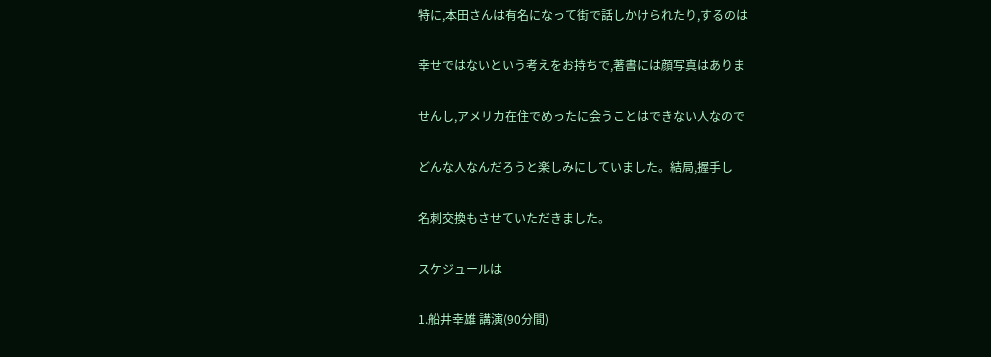特に,本田さんは有名になって街で話しかけられたり,するのは

幸せではないという考えをお持ちで,著書には顔写真はありま

せんし,アメリカ在住でめったに会うことはできない人なので

どんな人なんだろうと楽しみにしていました。結局,握手し

名刺交換もさせていただきました。

スケジュールは

1.船井幸雄 講演(90分間)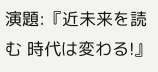演題:『近未来を読む 時代は変わる!』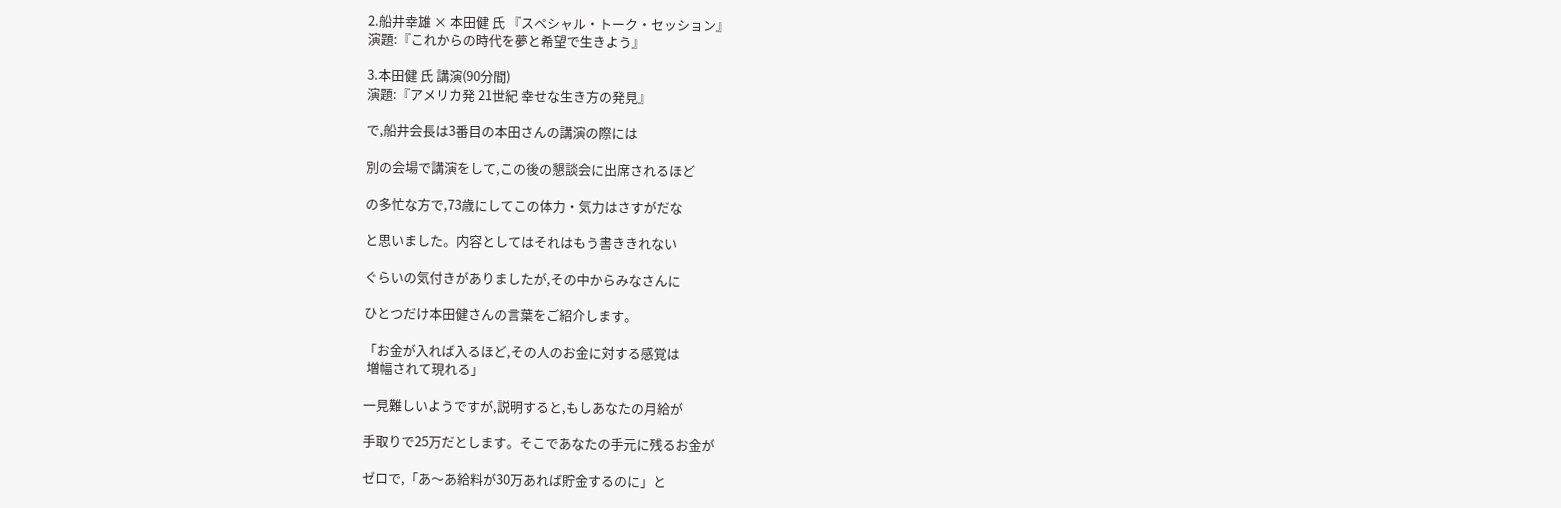2.船井幸雄 × 本田健 氏 『スペシャル・トーク・セッション』
演題:『これからの時代を夢と希望で生きよう』

3.本田健 氏 講演(90分間)
演題:『アメリカ発 21世紀 幸せな生き方の発見』

で,船井会長は3番目の本田さんの講演の際には

別の会場で講演をして,この後の懇談会に出席されるほど

の多忙な方で,73歳にしてこの体力・気力はさすがだな

と思いました。内容としてはそれはもう書ききれない

ぐらいの気付きがありましたが,その中からみなさんに

ひとつだけ本田健さんの言葉をご紹介します。

「お金が入れば入るほど,その人のお金に対する感覚は
 増幅されて現れる」

一見難しいようですが,説明すると,もしあなたの月給が

手取りで25万だとします。そこであなたの手元に残るお金が

ゼロで,「あ〜あ給料が30万あれば貯金するのに」と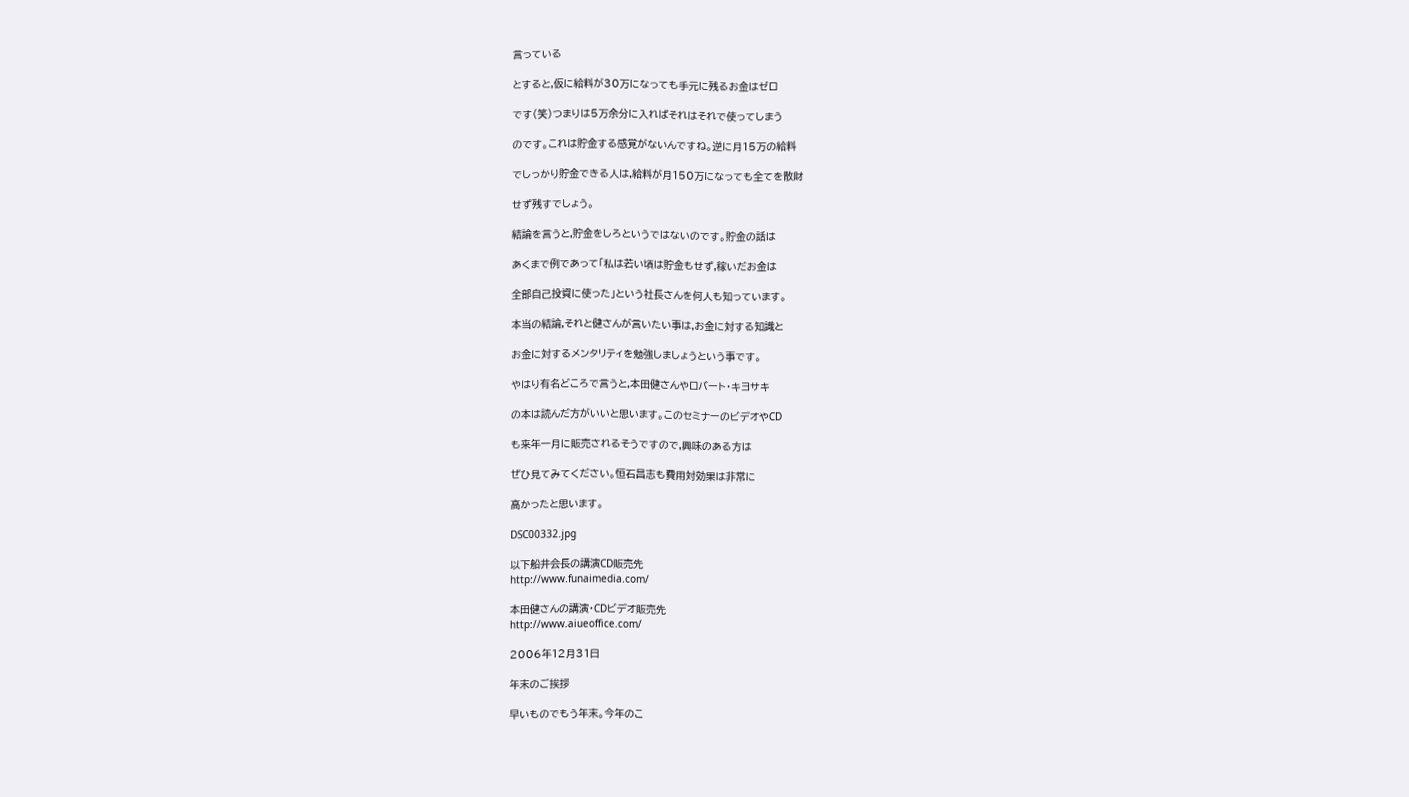言っている

とすると,仮に給料が30万になっても手元に残るお金はゼロ

です(笑)つまりは5万余分に入ればそれはそれで使ってしまう

のです。これは貯金する感覚がないんですね。逆に月15万の給料

でしっかり貯金できる人は,給料が月150万になっても全てを散財

せず残すでしょう。

結論を言うと,貯金をしろというではないのです。貯金の話は

あくまで例であって「私は若い頃は貯金もせず,稼いだお金は

全部自己投資に使った」という社長さんを何人も知っています。

本当の結論,それと健さんが言いたい事は,お金に対する知識と

お金に対するメンタリティを勉強しましょうという事です。

やはり有名どころで言うと,本田健さんやロバート・キヨサキ

の本は読んだ方がいいと思います。このセミナーのビデオやCD

も来年一月に販売されるそうですので,興味のある方は

ぜひ見てみてください。恒石昌志も費用対効果は非常に

高かったと思います。

DSC00332.jpg

以下船井会長の講演CD販売先
http://www.funaimedia.com/

本田健さんの講演・CDビデオ販売先
http://www.aiueoffice.com/

2006年12月31日

年末のご挨拶

早いものでもう年末。今年のこ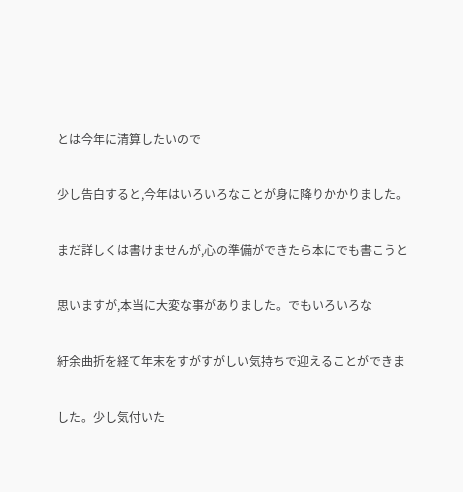とは今年に清算したいので

少し告白すると,今年はいろいろなことが身に降りかかりました。

まだ詳しくは書けませんが,心の準備ができたら本にでも書こうと

思いますが,本当に大変な事がありました。でもいろいろな

紆余曲折を経て年末をすがすがしい気持ちで迎えることができま

した。少し気付いた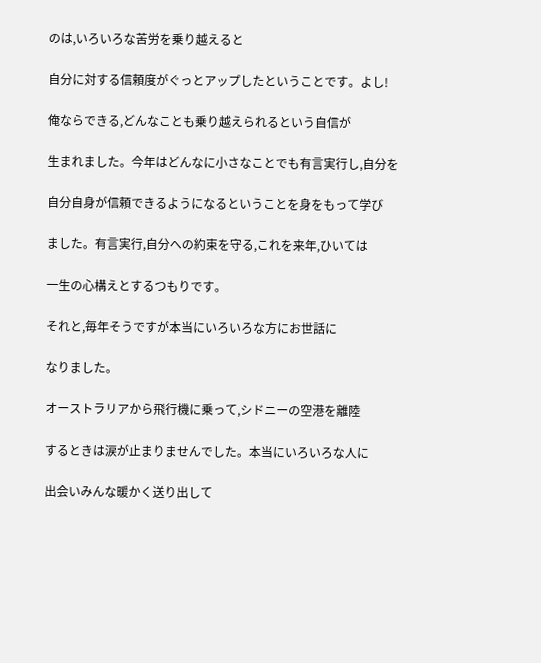のは,いろいろな苦労を乗り越えると

自分に対する信頼度がぐっとアップしたということです。よし!

俺ならできる,どんなことも乗り越えられるという自信が

生まれました。今年はどんなに小さなことでも有言実行し,自分を

自分自身が信頼できるようになるということを身をもって学び

ました。有言実行,自分への約束を守る,これを来年,ひいては

一生の心構えとするつもりです。

それと,毎年そうですが本当にいろいろな方にお世話に

なりました。

オーストラリアから飛行機に乗って,シドニーの空港を離陸

するときは涙が止まりませんでした。本当にいろいろな人に

出会いみんな暖かく送り出して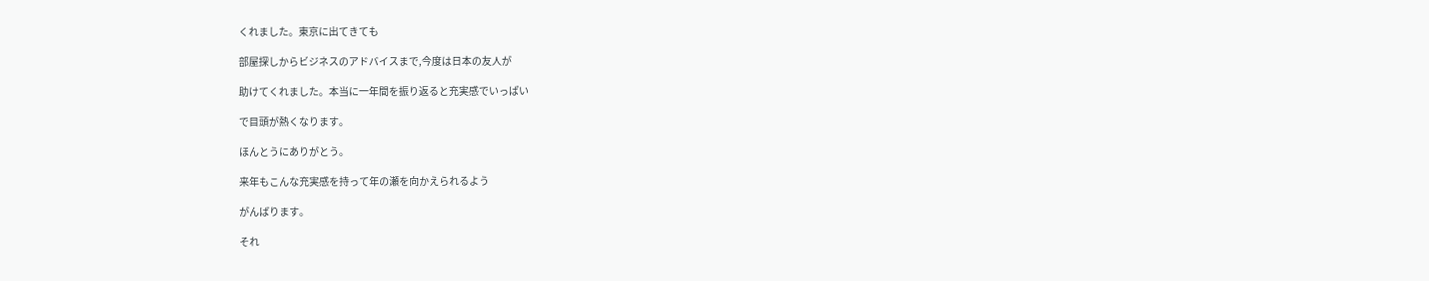くれました。東京に出てきても

部屋探しからビジネスのアドバイスまで,今度は日本の友人が

助けてくれました。本当に一年間を振り返ると充実感でいっぱい

で目頭が熱くなります。

ほんとうにありがとう。

来年もこんな充実感を持って年の瀬を向かえられるよう

がんばります。

それ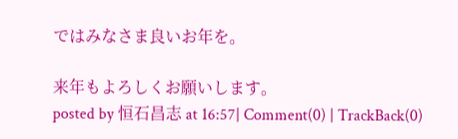ではみなさま良いお年を。

来年もよろしくお願いします。
posted by 恒石昌志 at 16:57| Comment(0) | TrackBack(0)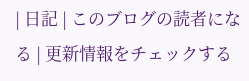| 日記 | このブログの読者になる | 更新情報をチェックする